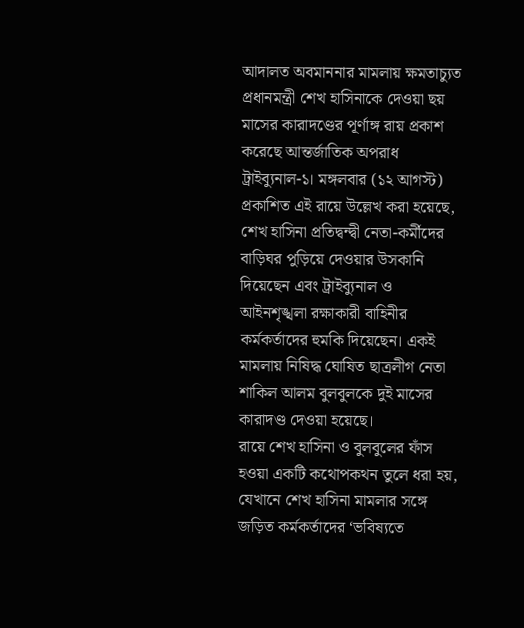আদালত অবমাননার মামলায় ক্ষমতাচ্যুত প্রধানমন্ত্রী শেখ হাসিনাকে দেওয়া ছয় মাসের কারাদণ্ডের পূর্ণাঙ্গ রায় প্রকাশ করেছে আন্তর্জাতিক অপরাধ ট্রাইব্যুনাল-১। মঙ্গলবার (১২ আগস্ট) প্রকাশিত এই রায়ে উল্লেখ করা হয়েছে, শেখ হাসিনা প্রতিদ্বন্দ্বী নেতা-কর্মীদের বাড়িঘর পুড়িয়ে দেওয়ার উসকানি দিয়েছেন এবং ট্রাইব্যুনাল ও আইনশৃঙ্খলা রক্ষাকারী বাহিনীর কর্মকর্তাদের হুমকি দিয়েছেন। একই মামলায় নিষিদ্ধ ঘোষিত ছাত্রলীগ নেতা শাকিল আলম বুলবুলকে দুই মাসের কারাদণ্ড দেওয়া হয়েছে।
রায়ে শেখ হাসিনা ও বুলবুলের ফাঁস হওয়া একটি কথোপকথন তুলে ধরা হয়, যেখানে শেখ হাসিনা মামলার সঙ্গে জড়িত কর্মকর্তাদের ‘ভবিষ্যতে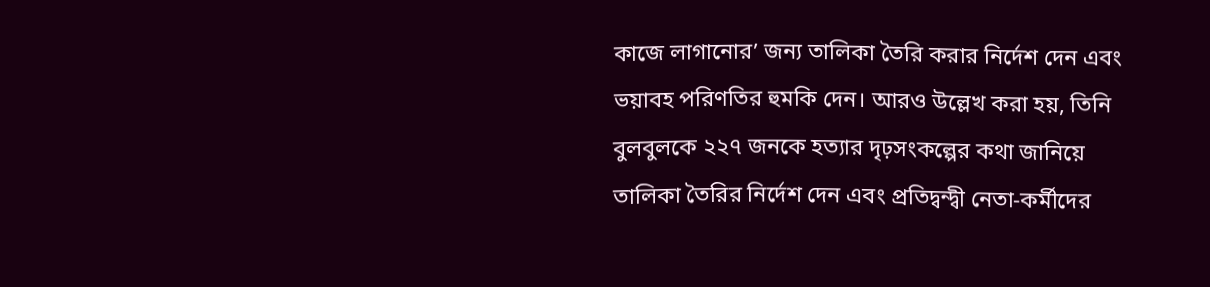কাজে লাগানোর’ জন্য তালিকা তৈরি করার নির্দেশ দেন এবং ভয়াবহ পরিণতির হুমকি দেন। আরও উল্লেখ করা হয়, তিনি বুলবুলকে ২২৭ জনকে হত্যার দৃঢ়সংকল্পের কথা জানিয়ে তালিকা তৈরির নির্দেশ দেন এবং প্রতিদ্বন্দ্বী নেতা-কর্মীদের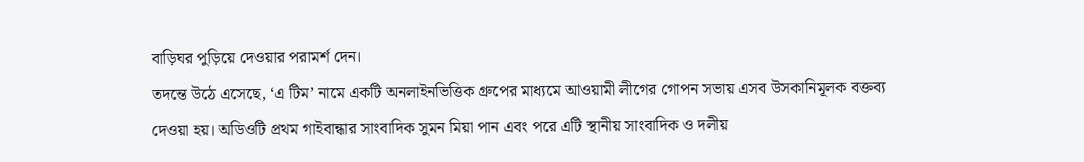বাড়িঘর পুড়িয়ে দেওয়ার পরামর্শ দেন।
তদন্তে উঠে এসেছে, ‘এ টিম’ নামে একটি অনলাইনভিত্তিক গ্রুপের মাধ্যমে আওয়ামী লীগের গোপন সভায় এসব উসকানিমূলক বক্তব্য দেওয়া হয়। অডিওটি প্রথম গাইবান্ধার সাংবাদিক সুমন মিয়া পান এবং পরে এটি স্থানীয় সাংবাদিক ও দলীয়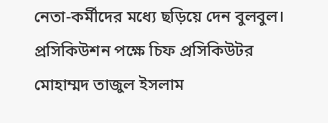নেতা-কর্মীদের মধ্যে ছড়িয়ে দেন বুলবুল।
প্রসিকিউশন পক্ষে চিফ প্রসিকিউটর মোহাম্মদ তাজুল ইসলাম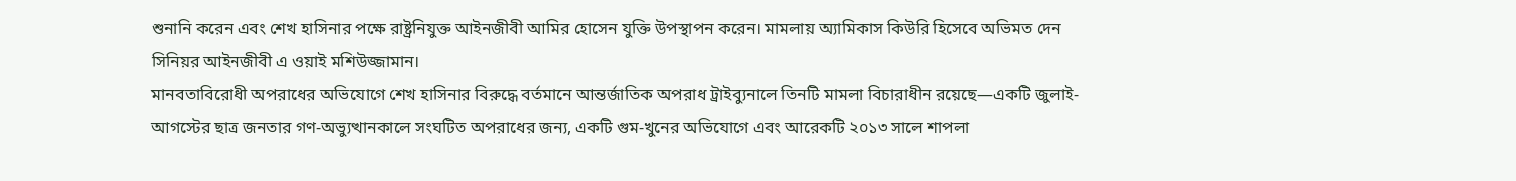শুনানি করেন এবং শেখ হাসিনার পক্ষে রাষ্ট্রনিযুক্ত আইনজীবী আমির হোসেন যুক্তি উপস্থাপন করেন। মামলায় অ্যামিকাস কিউরি হিসেবে অভিমত দেন সিনিয়র আইনজীবী এ ওয়াই মশিউজ্জামান।
মানবতাবিরোধী অপরাধের অভিযোগে শেখ হাসিনার বিরুদ্ধে বর্তমানে আন্তর্জাতিক অপরাধ ট্রাইব্যুনালে তিনটি মামলা বিচারাধীন রয়েছে—একটি জুলাই-আগস্টের ছাত্র জনতার গণ-অভ্যুত্থানকালে সংঘটিত অপরাধের জন্য, একটি গুম-খুনের অভিযোগে এবং আরেকটি ২০১৩ সালে শাপলা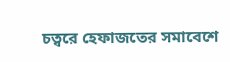চত্বরে হেফাজতের সমাবেশে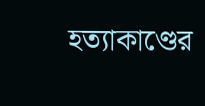হত্যাকাণ্ডের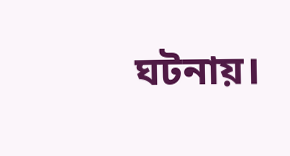ঘটনায়।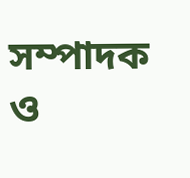সম্পাদক ও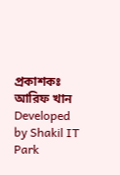প্রকাশকঃ আরিফ খান
Developed by Shakil IT Park